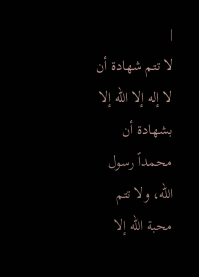|
لا تتم شهادة أن لا إله إلا الله إلا بشهادة أن محمداً رسول الله، ولا تتم محبة الله إلا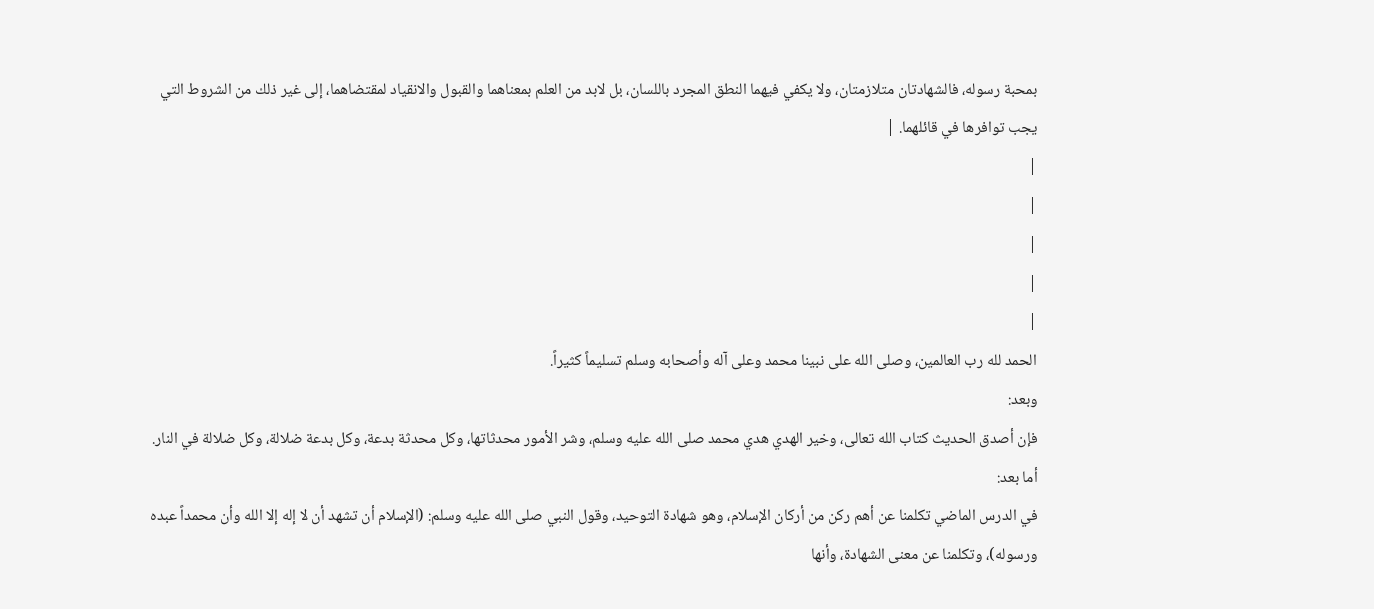بمحبة رسوله، فالشهادتان متلازمتان، ولا يكفي فيهما النطق المجرد باللسان، بل لابد من العلم بمعناهما والقبول والانقياد لمقتضاهما، إلى غير ذلك من الشروط التي يجب توافرها في قائلهما. |
|
|
|
|
|
الحمد لله رب العالمين، وصلى الله على نبينا محمد وعلى آله وأصحابه وسلم تسليماً كثيراً.
وبعد:
فإن أصدق الحديث كتاب الله تعالى، وخير الهدي هدي محمد صلى الله عليه وسلم، وشر الأمور محدثاتها، وكل محدثة بدعة، وكل بدعة ضلالة، وكل ضلالة في النار.
أما بعد:
في الدرس الماضي تكلمنا عن أهم ركن من أركان الإسلام، وهو شهادة التوحيد، وقول النبي صلى الله عليه وسلم: (الإسلام أن تشهد أن لا إله إلا الله وأن محمداً عبده ورسوله)، وتكلمنا عن معنى الشهادة، وأنها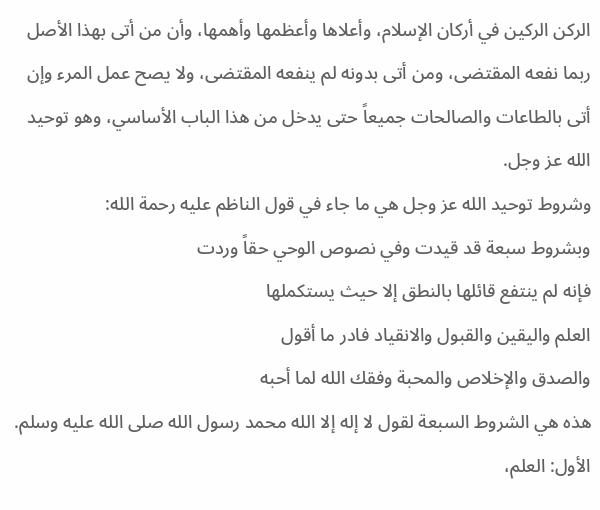الركن الركين في أركان الإسلام، وأعلاها وأعظمها وأهمها، وأن من أتى بهذا الأصل ربما نفعه المقتضى، ومن أتى بدونه لم ينفعه المقتضى، ولا يصح عمل المرء وإن أتى بالطاعات والصالحات جميعاً حتى يدخل من هذا الباب الأساسي، وهو توحيد الله عز وجل.
وشروط توحيد الله عز وجل هي ما جاء في قول الناظم عليه رحمة الله:
وبشروط سبعة قد قيدت وفي نصوص الوحي حقاً وردت
فإنه لم ينتفع قائلها بالنطق إلا حيث يستكملها
العلم واليقين والقبول والانقياد فادر ما أقول
والصدق والإخلاص والمحبة وفقك الله لما أحبه
هذه هي الشروط السبعة لقول لا إله إلا الله محمد رسول الله صلى الله عليه وسلم.
الأول: العلم،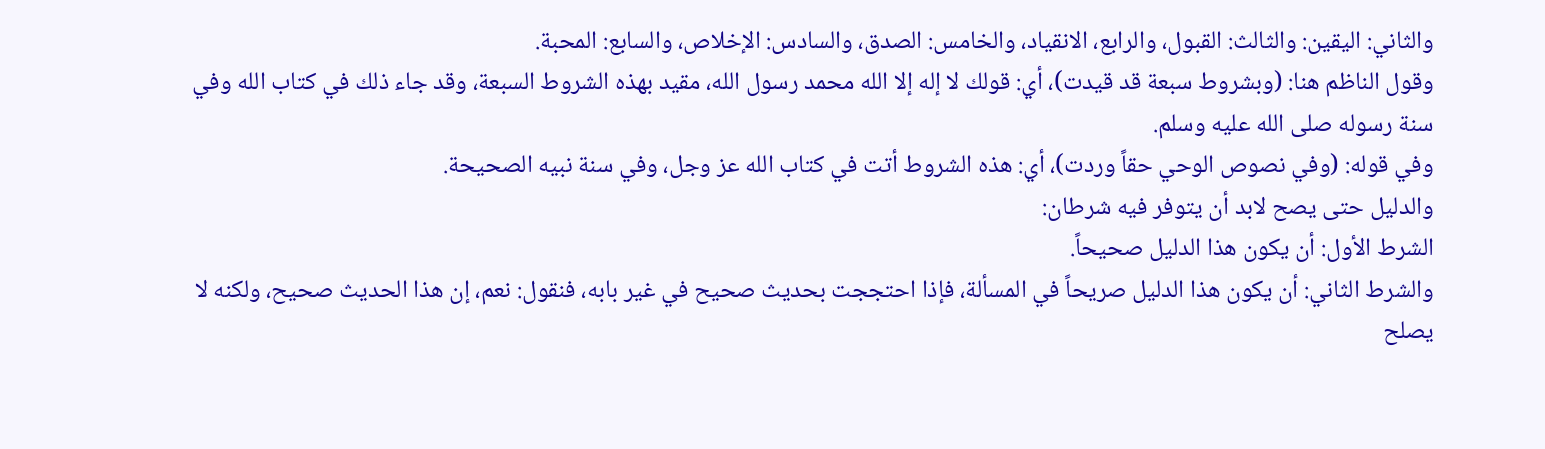والثاني: اليقين: والثالث: القبول، والرابع، الانقياد، والخامس: الصدق، والسادس: الإخلاص، والسابع: المحبة.
وقول الناظم هنا: (وبشروط سبعة قد قيدت)، أي: قولك لا إله إلا الله محمد رسول الله، مقيد بهذه الشروط السبعة، وقد جاء ذلك في كتاب الله وفي سنة رسوله صلى الله عليه وسلم.
وفي قوله: (وفي نصوص الوحي حقاً وردت)، أي: هذه الشروط أتت في كتاب الله عز وجل، وفي سنة نبيه الصحيحة.
والدليل حتى يصح لابد أن يتوفر فيه شرطان:
الشرط الأول: أن يكون هذا الدليل صحيحاً.
والشرط الثاني: أن يكون هذا الدليل صريحاً في المسألة، فإذا احتججت بحديث صحيح في غير بابه، فنقول: نعم، إن هذا الحديث صحيح، ولكنه لا يصلح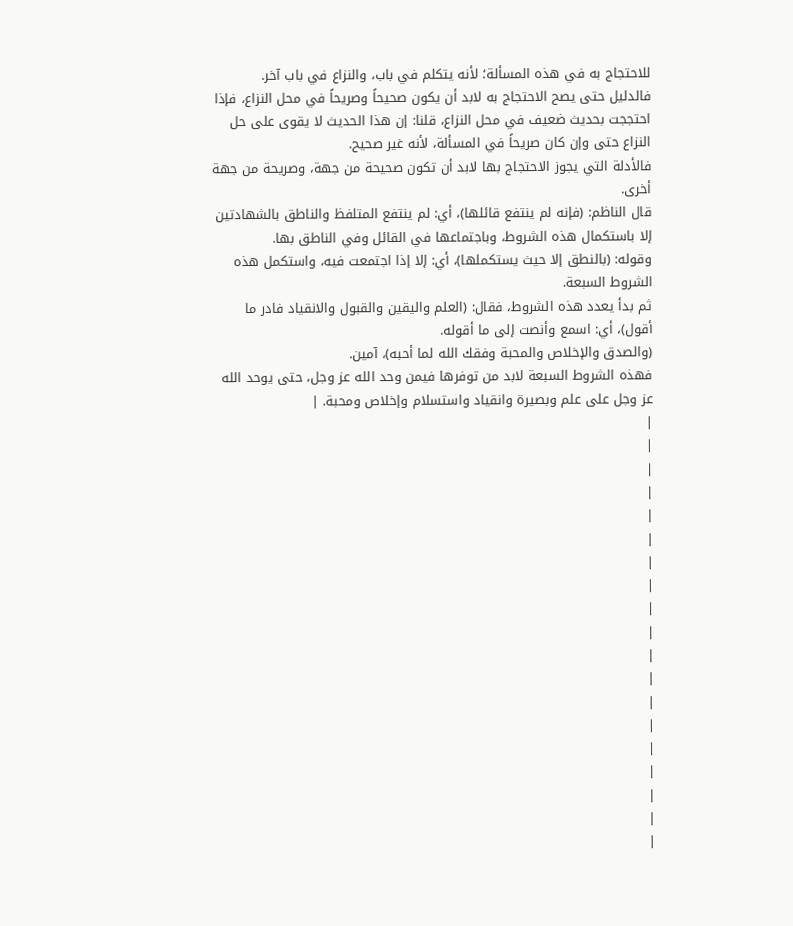للاحتجاج به في هذه المسألة؛ لأنه يتكلم في باب، والنزاع في باب آخر.
فالدليل حتى يصح الاحتجاج به لابد أن يكون صحيحاً وصريحاً في محل النزاع، فإذا احتججت بحديث ضعيف في محل النزاع، قلنا: إن هذا الحديث لا يقوى على حل النزاع حتى وإن كان صريحاً في المسألة، لأنه غير صحيح.
فالأدلة التي يجوز الاحتجاج بها لابد أن تكون صحيحة من جهة، وصريحة من جهة أخرى.
قال الناظم: (فإنه لم ينتفع قائلها)، أي: لم ينتفع المتلفظ والناطق بالشهادتين إلا باستكمال هذه الشروط، وباجتماعها في القائل وفي الناطق بها.
وقوله: (بالنطق إلا حيث يستكملها)، أي: إلا إذا اجتمعت فيه، واستكمل هذه الشروط السبعة.
ثم بدأ يعدد هذه الشروط، فقال: (العلم واليقين والقبول والانقياد فادر ما أقول)، أي: اسمع وأنصت إلى ما أقوله.
(والصدق والإخلاص والمحبة وفقك الله لما أحبه)، آمين.
فهذه الشروط السبعة لابد من توفرها فيمن وحد الله عز وجل، حتى يوحد الله عز وجل على علم وبصيرة وانقياد واستسلام وإخلاص ومحبة. |
|
|
|
|
|
|
|
|
|
|
|
|
|
|
|
|
|
|
|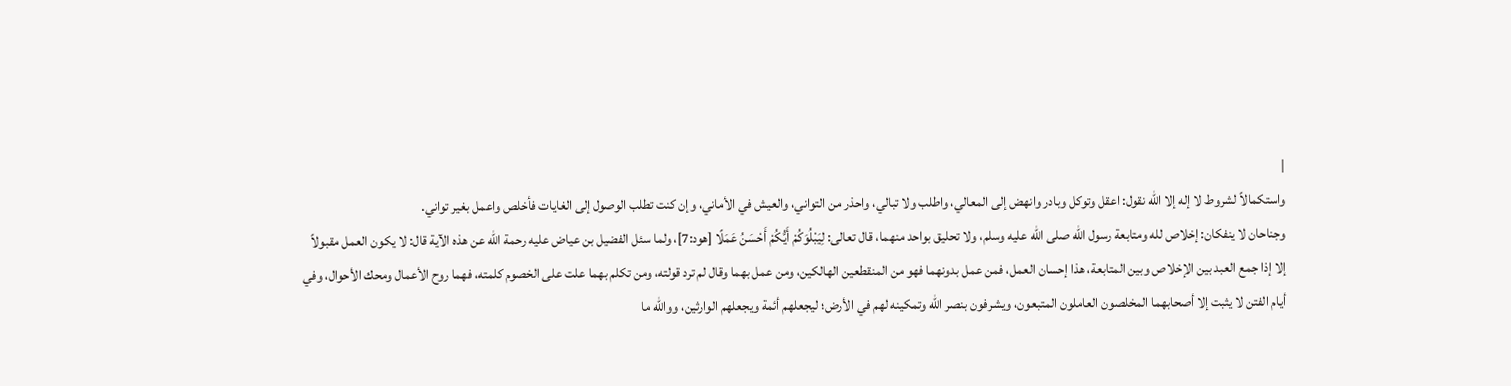|
واستكمالاً لشروط لا إله إلا الله نقول: اعقل وتوكل وبادر وانهض إلى المعالي، واطلب ولا تبالي، واحذر من التواني، والعيش في الأماني، وإن كنت تطلب الوصول إلى الغايات فأخلص واعمل بغير تواني.
وجناحان لا ينفكان: إخلاص لله ومتابعة رسول الله صلى الله عليه وسلم، ولا تحليق بواحد منهما، قال تعالى: لِيَبْلُوَكُمْ أَيُّكُمْ أَحْسَنُ عَمَلًا [هود:7]، ولما سئل الفضيل بن عياض عليه رحمة الله عن هذه الآية قال: لا يكون العمل مقبولاً إلا إذا جمع العبد بين الإخلاص وبين المتابعة، هذا إحسان العمل، فمن عمل بدونهما فهو من المنقطعين الهالكين، ومن عمل بهما وقال لم ترد قولته، ومن تكلم بهما علت على الخصوم كلمته، فهما روح الأعمال ومحك الأحوال، وفي أيام الفتن لا يثبت إلا أصحابهما المخلصون العاملون المتبعون، ويشرفون بنصر الله وتمكينه لهم في الأرض؛ ليجعلهم أئمة ويجعلهم الوارثين، ووالله ما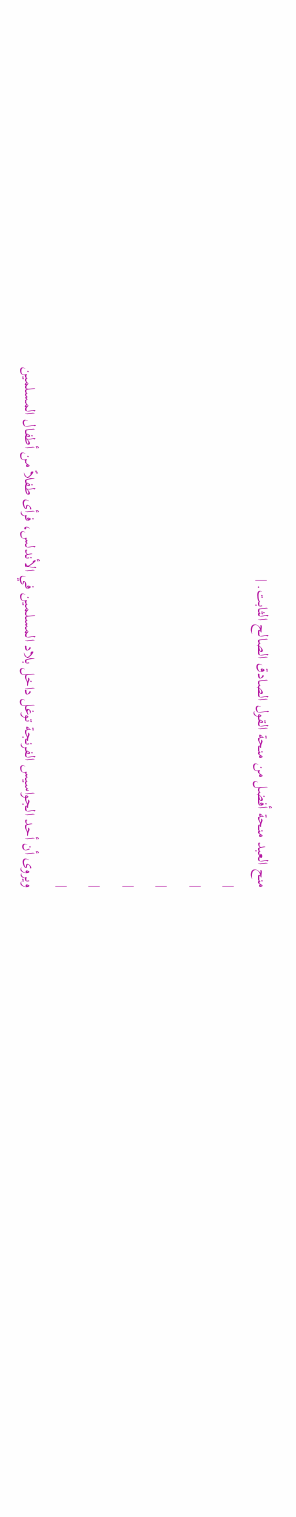منح العبد منحة أفضل من منحة القول الصادق الصالح الثابت. |
|
|
|
|
|
|
ويروى أن أحد الجواسيس الفرنجة توغل داخل بلاد المسلمين في الأندلس، فرأى طفلاً من أطفال المسلمين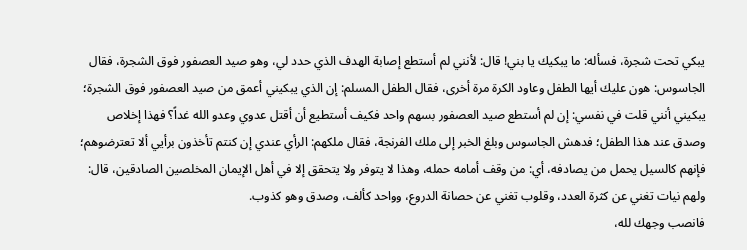يبكي تحت شجرة، فسأله: ما يبكيك يا بني! قال: لأنني لم أستطع إصابة الهدف الذي حدد لي، وهو صيد العصفور فوق الشجرة، فقال الجاسوس: هون عليك أيها الطفل وعاود الكرة مرة أخرى، فقال الطفل المسلم: إن الذي يبكيني أعمق من صيد العصفور فوق الشجرة؛ يبكيني أنني قلت في نفسي: إن لم أستطع صيد العصفور بسهم واحد فكيف أستطيع أن أقتل عدوي وعدو الله غداً؟ فهذا إخلاص وصدق عند هذا الطفل؛ فدهش الجاسوس وبلغ الخبر إلى ملك الفرنجة، فقال ملكهم: الرأي عندي إن كنتم تأخذون برأيي ألا تعترضوهم؛ فإنهم كالسيل يحمل من يصادفه، أي: من وقف أمامه حمله، وهذا لا يتوفر ولا يتحقق إلا في أهل الإيمان المخلصين الصادقين، قال: ولهم نيات تغني عن كثرة العدد، وقلوب تغني عن حصانة الدروع، وواحد كألف، وصدق وهو كذوب.
فانصب وجهك لله،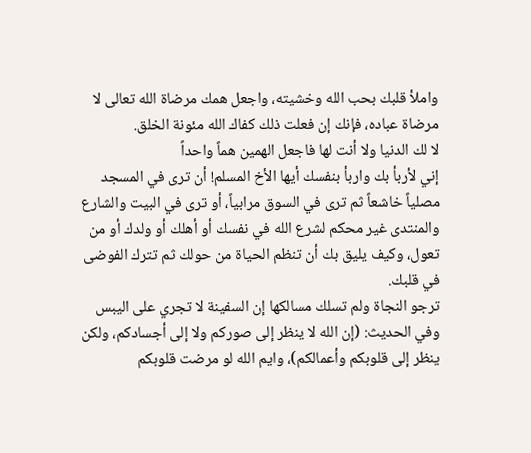واملأ قلبك بحب الله وخشيته، واجعل همك مرضاة الله تعالى لا مرضاة عباده، فإنك إن فعلت ذلك كفاك الله مئونة الخلق.
لا لك الدنيا ولا أنت لها فاجعل الهمين هماً واحداً
إني لأربأ بك واربأ بنفسك أيها الأخ المسلم! أن ترى في المسجد مصلياً خاشعاً ثم ترى في السوق مرابياً، أو ترى في البيت والشارع والمنتدى غير محكم لشرع الله في نفسك أو أهلك أو ولدك أو من تعول، وكيف يليق بك أن تنظم الحياة من حولك ثم تترك الفوضى في قلبك.
ترجو النجاة ولم تسلك مسالكها إن السفينة لا تجري على اليبس
وفي الحديث: (إن الله لا ينظر إلى صوركم ولا إلى أجسادكم، ولكن ينظر إلى قلوبكم وأعمالكم)، وايم الله لو مرضت قلوبكم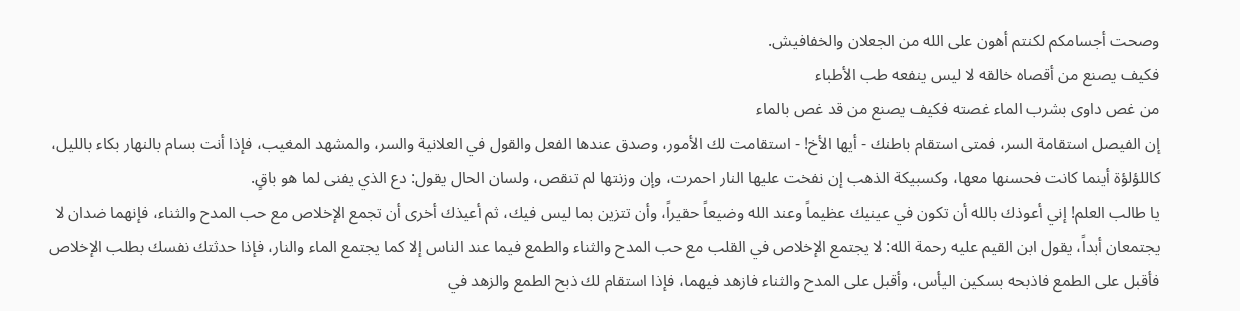وصحت أجسامكم لكنتم أهون على الله من الجعلان والخفافيش.
فكيف يصنع من أقصاه خالقه لا ليس ينفعه طب الأطباء
من غص داوى بشرب الماء غصته فكيف يصنع من قد غص بالماء
إن الفيصل استقامة السر، فمتى استقام باطنك - أيها الأخ! - استقامت لك الأمور، وصدق عندها الفعل والقول في العلانية والسر، والمشهد المغيب، فإذا أنت بسام بالنهار بكاء بالليل، كاللؤلؤة أينما كانت فحسنها معها، وكسبيكة الذهب إن نفخت عليها النار احمرت، وإن وزنتها لم تنقص، ولسان الحال يقول: دع الذي يفنى لما هو باقٍ.
يا طالب العلم! إني أعوذك بالله أن تكون في عينيك عظيماً وعند الله وضيعاً حقيراً، وأن تتزين بما ليس فيك، ثم أعيذك أخرى أن تجمع الإخلاص مع حب المدح والثناء، فإنهما ضدان لا يجتمعان أبداً، يقول ابن القيم عليه رحمة الله: لا يجتمع الإخلاص في القلب مع حب المدح والثناء والطمع فيما عند الناس إلا كما يجتمع الماء والنار، فإذا حدثتك نفسك بطلب الإخلاص فأقبل على الطمع فاذبحه بسكين اليأس، وأقبل على المدح والثناء فازهد فيهما، فإذا استقام لك ذبح الطمع والزهد في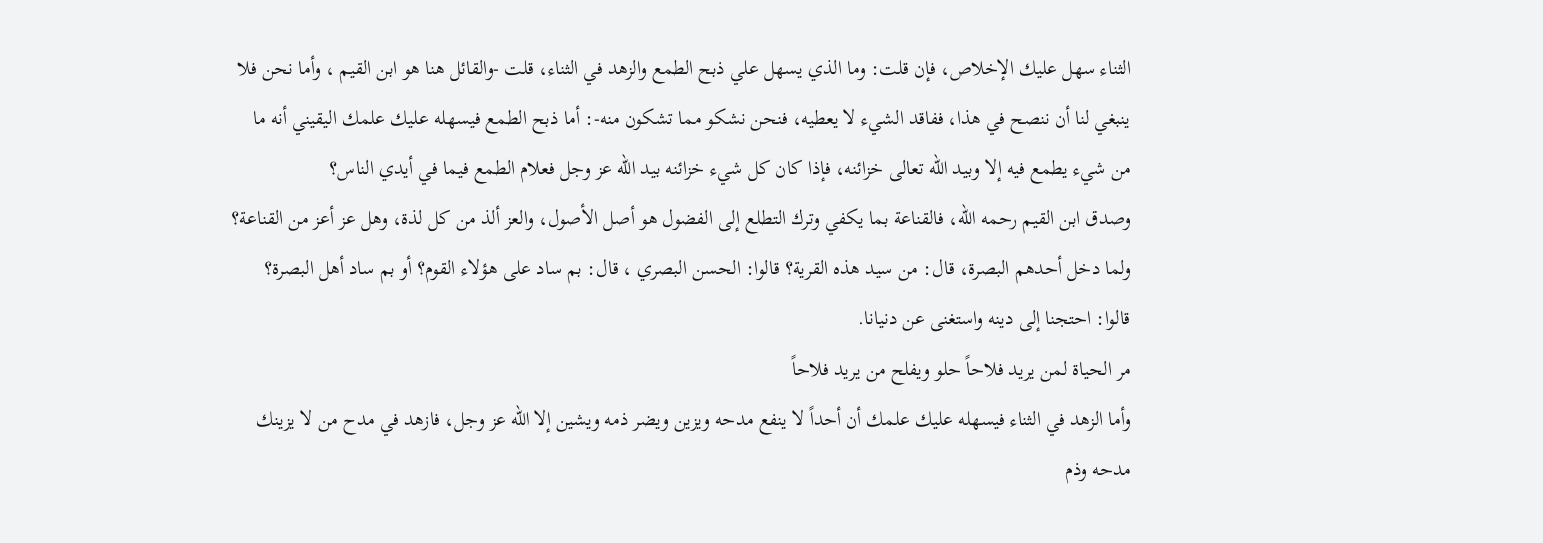الثناء سهل عليك الإخلاص، فإن قلت: وما الذي يسهل علي ذبح الطمع والزهد في الثناء، قلت -والقائل هنا هو ابن القيم ، وأما نحن فلا ينبغي لنا أن ننصح في هذا، ففاقد الشيء لا يعطيه، فنحن نشكو مما تشكون منه-: أما ذبح الطمع فيسهله عليك علمك اليقيني أنه ما من شيء يطمع فيه إلا وبيد الله تعالى خزائنه، فإذا كان كل شيء خزائنه بيد الله عز وجل فعلام الطمع فيما في أيدي الناس؟
وصدق ابن القيم رحمه الله، فالقناعة بما يكفي وترك التطلع إلى الفضول هو أصل الأصول، والعز ألذ من كل لذة، وهل عز أعز من القناعة؟
ولما دخل أحدهم البصرة، قال: من سيد هذه القرية؟ قالوا: الحسن البصري ، قال: بم ساد على هؤلاء القوم؟ أو بم ساد أهل البصرة؟ قالوا: احتجنا إلى دينه واستغنى عن دنيانا.
مر الحياة لمن يريد فلاحاً حلو ويفلح من يريد فلاحاً
وأما الزهد في الثناء فيسهله عليك علمك أن أحداً لا ينفع مدحه ويزين ويضر ذمه ويشين إلا الله عز وجل، فازهد في مدح من لا يزينك مدحه وذم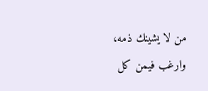من لا يشينك ذمه، وارغب فيمن كل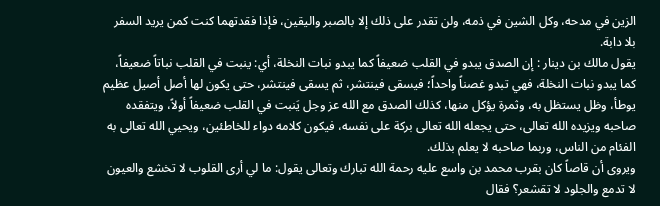الزين في مدحه، وكل الشين في ذمه، ولن تقدر على ذلك إلا بالصبر واليقين، فإذا فقدتهما كنت كمن يريد السفر بلا دابة.
يقول مالك بن دينار : إن الصدق يبدو في القلب ضعيفاً كما يبدو نبات النخلة، أي: ينبت في القلب نباتاً ضعيفاً، كما يبدو نبات النخلة، فهي تبدو غصناً واحداً؛ فيسقى فينتشر، ثم يسقى فينتشر، حتى يكون لها أصل أصيل عظيم يوطأ، وظل يستظل به، وثمرة يؤكل منها، كذلك الصدق مع الله عز وجل يَنبت في القلب ضعيفاً أولاً، ويتفقده صاحبه ويزيده الله تعالى، حتى يجعله الله تعالى بركة على نفسه، فيكون كلامه دواء للخاطئين، ويحيي الله تعالى به الفئام من الناس، وربما صاحبه لا يعلم بذلك.
ويروى أن قاصاً كان بقرب محمد بن واسع عليه رحمة الله تبارك وتعالى يقول: ما لي أرى القلوب لا تخشع والعيون لا تدمع والجلود لا تقشعر؟ فقال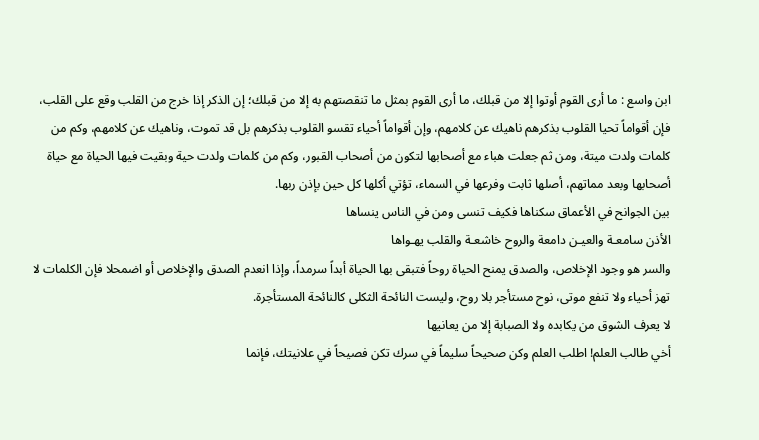ابن واسع : ما أرى القوم أوتوا إلا من قبلك، ما أرى القوم بمثل ما تنقصتهم به إلا من قبلك؛ إن الذكر إذا خرج من القلب وقع على القلب، فإن أقواماً تحيا القلوب بذكرهم ناهيك عن كلامهم، وإن أقواماً أحياء تقسو القلوب بذكرهم بل قد تموت، وناهيك عن كلامهم، وكم من كلمات ولدت ميتة، ومن ثم جعلت هباء مع أصحابها لتكون من أصحاب القبور، وكم من كلمات ولدت حية وبقيت فيها الحياة مع حياة أصحابها وبعد مماتهم، أصلها ثابت وفرعها في السماء، تؤتي أكلها كل حين بإذن ربها.
بين الجوانح في الأعماق سكناها فكيف تنسى ومن في الناس ينساها
الأذن سامعـة والعيـن دامعة والروح خاشعـة والقلب يهـواها
والسر هو وجود الإخلاص، والصدق يمنح الحياة روحاً فتبقى بها الحياة أبداً سرمداً، وإذا انعدم الصدق والإخلاص أو اضمحلا فإن الكلمات لا تهز أحياء ولا تنفع موتى، نوح مستأجر بلا روح، وليست النائحة الثكلى كالنائحة المستأجرة.
لا يعرف الشوق من يكابده ولا الصبابة إلا من يعانيها
أخي طالب العلم! اطلب العلم وكن صحيحاً سليماً في سرك تكن فصيحاً في علانيتك، فإنما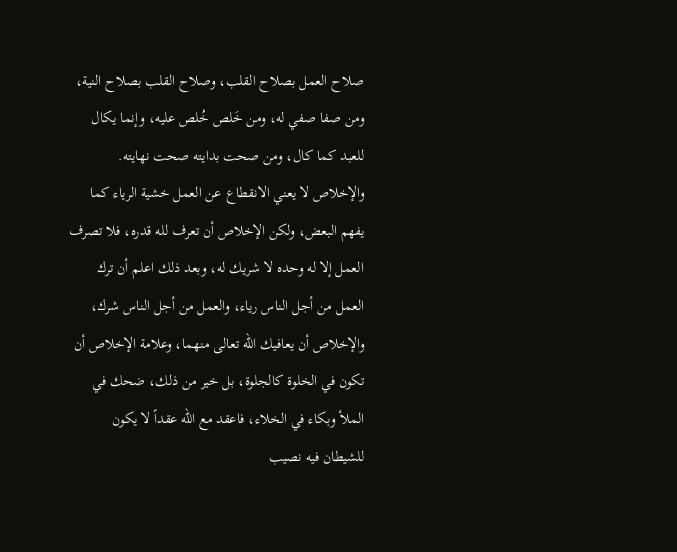صلاح العمل بصلاح القلب، وصلاح القلب بصلاح النية، ومن صفا صفي له، ومن خَلص خُلص عليه، وإنما يكال للعبد كما كال، ومن صحت بدايته صحت نهايته.
والإخلاص لا يعني الانقطاع عن العمل خشية الرياء كما يفهم البعض، ولكن الإخلاص أن تعرف لله قدره، فلا تصرف العمل إلا له وحده لا شريك له، وبعد ذلك اعلم أن ترك العمل من أجل الناس رياء، والعمل من أجل الناس شرك، والإخلاص أن يعافيك الله تعالى منهما، وعلامة الإخلاص أن تكون في الخلوة كالجلوة، بل خير من ذلك، ضحك في الملأ وبكاء في الخلاء، فاعقد مع الله عقداً لا يكون للشيطان فيه نصيب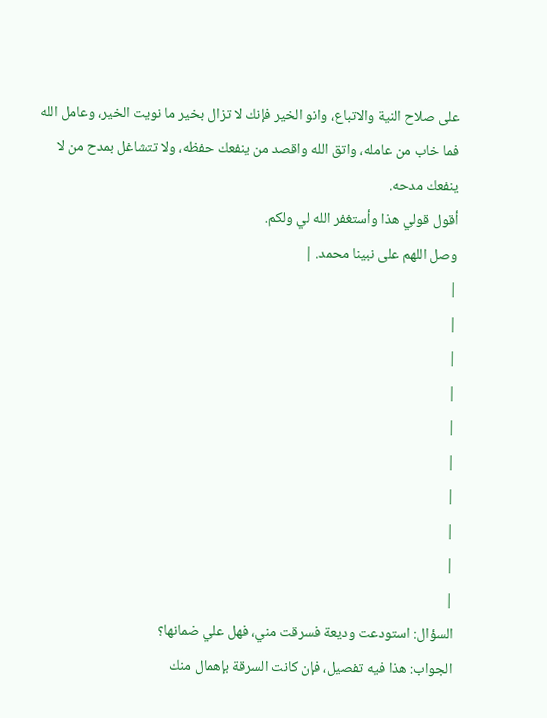على صلاح النية والاتباع، وانو الخير فإنك لا تزال بخير ما نويت الخير، وعامل الله فما خاب من عامله، واتق الله واقصد من ينفعك حفظه، ولا تتشاغل بمدح من لا ينفعك مدحه.
أقول قولي هذا وأستغفر الله لي ولكم.
وصل اللهم على نبينا محمد. |
|
|
|
|
|
|
|
|
|
|
السؤال: استودعت وديعة فسرقت مني، فهل علي ضمانها؟
الجواب: هذا فيه تفصيل، فإن كانت السرقة بإهمال منك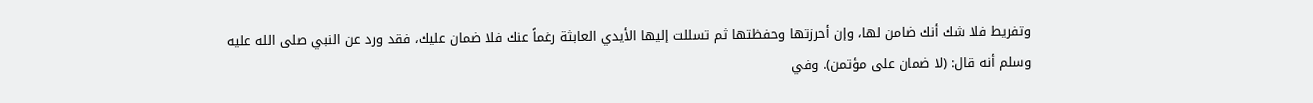وتفريط فلا شك أنك ضامن لها، وإن أحرزتها وحفظتها ثم تسللت إليها الأيدي العابثة رغماً عنك فلا ضمان عليك، فقد ورد عن النبي صلى الله عليه وسلم أنه قال: (لا ضمان على مؤتمن). وفي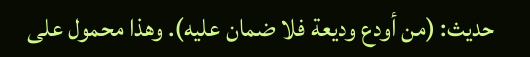حديث: (من أودع وديعة فلا ضمان عليه). وهذا محمول على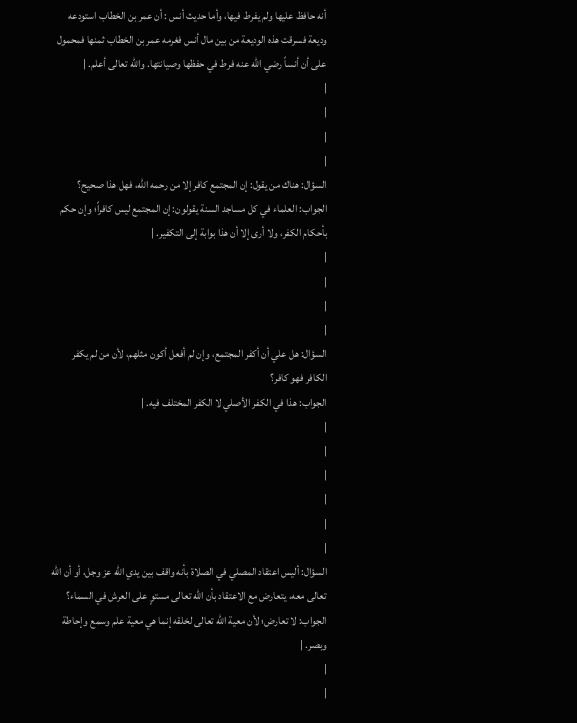أنه حافظ عليها ولم يفرط فيها، وأما حديث أنس : أن عمر بن الخطاب استودعه وديعة فسرقت هذه الوديعة من بين مال أنس فغرمه عمر بن الخطاب ثمنها فمحمول على أن أنساً رضي الله عنه فرط في حفظها وصيانتها. والله تعالى أعلم. |
|
|
|
|
السؤال: هناك من يقول: إن المجتمع كافر إلا من رحمه الله، فهل هذا صحيح؟
الجواب: العلماء في كل مساجد السنة يقولون: إن المجتمع ليس كافراً؛ وإن حكم بأحكام الكفر، ولا أرى إلا أن هذا بوابة إلى التكفير. |
|
|
|
|
السؤال: هل علي أن أكفر المجتمع، وإن لم أفعل أكون مثلهم، لأن من لم يكفر الكافر فهو كافر؟
الجواب: هذا في الكفر الأصلي لا الكفر المختلف فيه. |
|
|
|
|
|
|
السؤال: أليس اعتقاد المصلي في الصلاة بأنه واقف بين يدي الله عز وجل، أو أن الله تعالى معه، يتعارض مع الاعتقاد بأن الله تعالى مستوٍ على العرش في السماء؟
الجواب: لا تعارض؛ لأن معية الله تعالى لخلقه إنما هي معية علم وسمع وإحاطة وبصر. |
|
|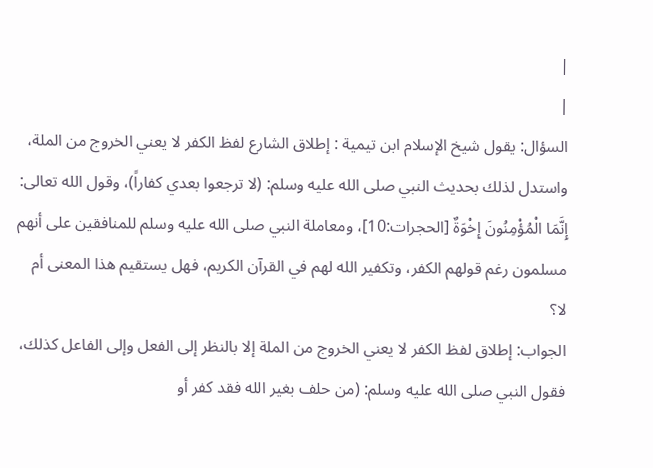|
|
السؤال: يقول شيخ الإسلام ابن تيمية : إطلاق الشارع لفظ الكفر لا يعني الخروج من الملة، واستدل لذلك بحديث النبي صلى الله عليه وسلم: (لا ترجعوا بعدي كفاراً)، وقول الله تعالى: إِنَّمَا الْمُؤْمِنُونَ إِخْوَةٌ [الحجرات:10]، ومعاملة النبي صلى الله عليه وسلم للمنافقين على أنهم مسلمون رغم قولهم الكفر، وتكفير الله لهم في القرآن الكريم، فهل يستقيم هذا المعنى أم لا؟
الجواب: إطلاق لفظ الكفر لا يعني الخروج من الملة إلا بالنظر إلى الفعل وإلى الفاعل كذلك، فقول النبي صلى الله عليه وسلم: (من حلف بغير الله فقد كفر أو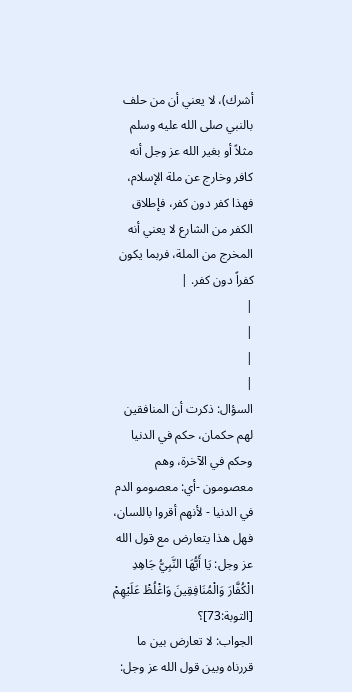أشرك)، لا يعني أن من حلف بالنبي صلى الله عليه وسلم مثلاً أو بغير الله عز وجل أنه كافر وخارج عن ملة الإسلام، فهذا كفر دون كفر، فإطلاق الكفر من الشارع لا يعني أنه المخرج من الملة، فربما يكون كفراً دون كفر. |
|
|
|
|
السؤال: ذكرت أن المنافقين لهم حكمان، حكم في الدنيا وحكم في الآخرة، وهم معصومون -أي: معصومو الدم في الدنيا - لأنهم أقروا باللسان، فهل هذا يتعارض مع قول الله عز وجل: يَا أَيُّهَا النَّبِيُّ جَاهِدِ الْكُفَّارَ وَالْمُنَافِقِينَ وَاغْلُظْ عَلَيْهِمْ [التوبة:73]؟
الجواب: لا تعارض بين ما قررناه وبين قول الله عز وجل: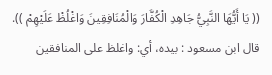(( يَا أَيُّهَا النَّبِيُّ جَاهِدِ الْكُفَّارَ وَالْمُنَافِقِينَ وَاغْلُظْ عَلَيْهِمْ )).
قال ابن مسعود : بيده، أي: واغلظ على المنافقين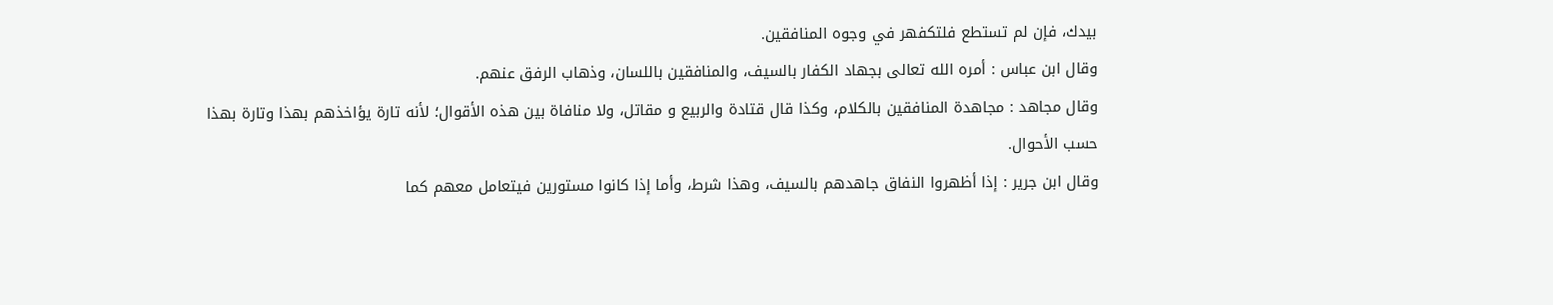بيدك، فإن لم تستطع فلتكفهر في وجوه المنافقين.
وقال ابن عباس : أمره الله تعالى بجهاد الكفار بالسيف، والمنافقين باللسان، وذهاب الرفق عنهم.
وقال مجاهد : مجاهدة المنافقين بالكلام، وكذا قال قتادة والربيع و مقاتل، ولا منافاة بين هذه الأقوال؛ لأنه تارة يؤاخذهم بهذا وتارة بهذا حسب الأحوال.
وقال ابن جرير : إذا أظهروا النفاق جاهدهم بالسيف، وهذا شرط، وأما إذا كانوا مستورين فيتعامل معهم كما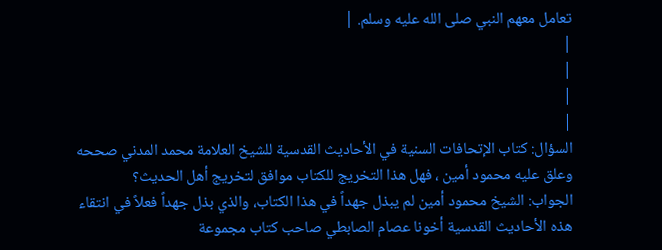تعامل معهم النبي صلى الله عليه وسلم. |
|
|
|
|
السؤال: كتاب الإتحافات السنية في الأحاديث القدسية للشيخ العلامة محمد المدني صححه وعلق عليه محمود أمين ، فهل هذا التخريج للكتاب موافق لتخريج أهل الحديث؟
الجواب: الشيخ محمود أمين لم يبذل جهداً في هذا الكتاب، والذي بذل جهداً فعلاً في انتقاء هذه الأحاديث القدسية أخونا عصام الصابطي صاحب كتاب مجموعة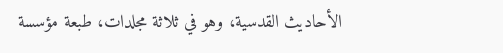الأحاديث القدسية، وهو في ثلاثة مجلدات، طبعة مؤسسة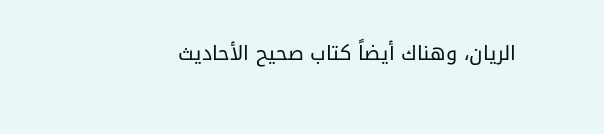الريان، وهناك أيضاً كتاب صحيح الأحاديث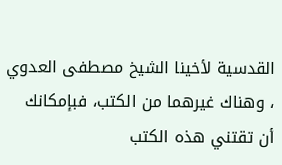القدسية لأخينا الشيخ مصطفى العدوي ، وهناك غيرهما من الكتب، فبإمكانك أن تقتني هذه الكتب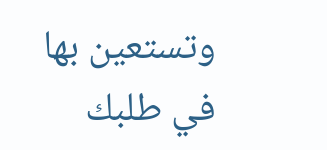وتستعين بها في طلبك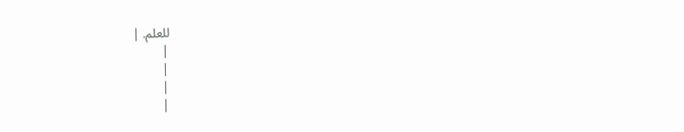للعلم. |
|
|
|
|